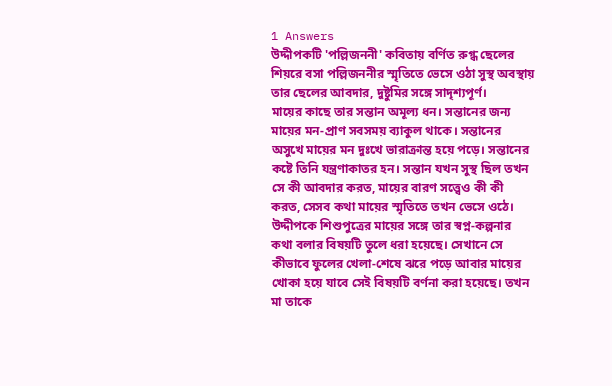1 Answers
উদ্দীপকটি 'পল্লিজননী' কবিতায় বর্ণিত রুগ্ধ ছেলের শিয়রে বসা পল্লিজননীর স্মৃতিতে ভেসে ওঠা সুস্থ অবস্থায় তার ছেলের আবদার, দুষ্টুমির সঙ্গে সাদৃশ্যপূর্ণ।
মায়ের কাছে তার সন্তান অমূল্য ধন। সন্তানের জন্য মায়ের মন-প্রাণ সবসময় ব্যাকুল থাকে। সন্তানের অসুখে মায়ের মন দুঃখে ভারাক্রান্ত হয়ে পড়ে। সন্তানের কষ্টে তিনি যন্ত্রণাকাতর হন। সন্তান যখন সুস্থ ছিল তখন সে কী আবদার করত, মায়ের বারণ সত্ত্বেও কী কী করত, সেসব কথা মায়ের স্মৃতিতে তখন ভেসে ওঠে।
উদ্দীপকে শিশুপুত্রের মায়ের সঙ্গে তার স্বপ্ন-কল্পনার কথা বলার বিষয়টি তুলে ধরা হয়েছে। সেখানে সে কীভাবে ফুলের খেলা-শেষে ঝরে পড়ে আবার মায়ের খোকা হয়ে যাবে সেই বিষয়টি বর্ণনা করা হয়েছে। তখন মা তাকে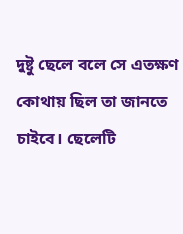দুষ্টু ছেলে বলে সে এতক্ষণ কোথায় ছিল তা জানতে চাইবে। ছেলেটি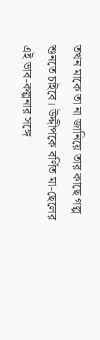তখন মাকে তা না জানিয়ে তার কাছে গল্প শুনতে চাইবে। উদ্দীপকে বর্ণিত মা-ছেলের এই ভাব-কল্পনার সঙ্গে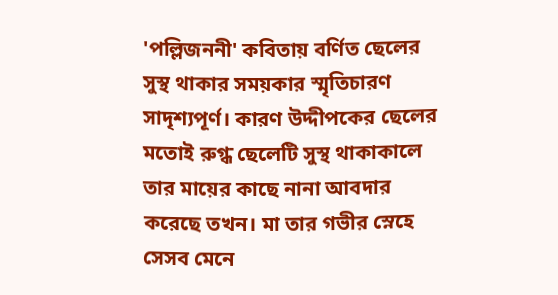'পল্লিজননী' কবিতায় বর্ণিত ছেলের সুস্থ থাকার সময়কার স্মৃতিচারণ সাদৃশ্যপূর্ণ। কারণ উদ্দীপকের ছেলের মতোই রুগ্ধ ছেলেটি সুস্থ থাকাকালে তার মায়ের কাছে নানা আবদার করেছে তখন। মা তার গভীর স্নেহে সেসব মেনে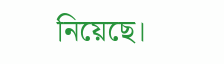নিয়েছে।